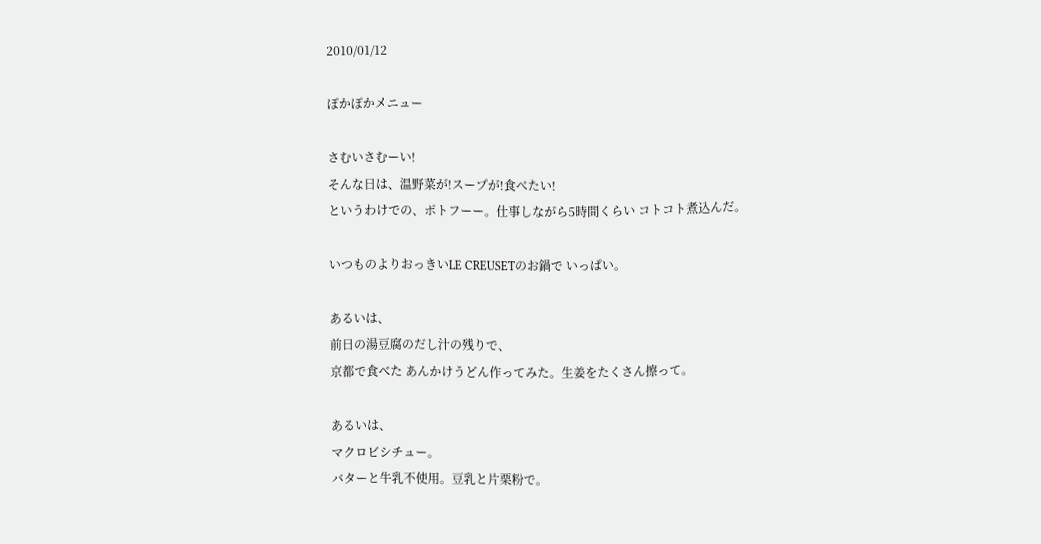2010/01/12

ぽかぽかメニュー

さむいさむーい!
そんな日は、温野菜が!スープが!食べたい!
というわけでの、ポトフーー。仕事しながら5時間くらい コトコト煮込んだ。

いつものよりおっきいLE CREUSETのお鍋で いっぱい。

あるいは、
前日の湯豆腐のだし汁の残りで、
京都で食べた あんかけうどん作ってみた。生姜をたくさん擦って。

あるいは、
マクロビシチュー。
バターと牛乳不使用。豆乳と片栗粉で。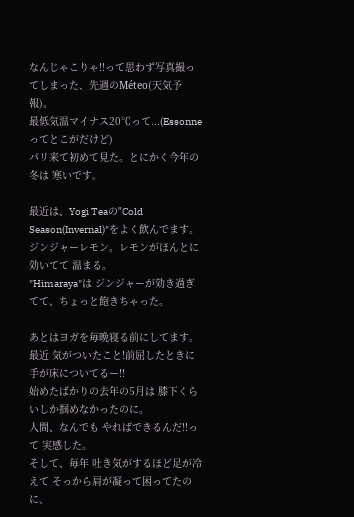なんじゃこりゃ!!って思わず写真撮ってしまった、先週のMéteo(天気予報)。
最低気温マイナス20℃って...(Essonneってとこがだけど)
パリ来て初めて見た。とにかく今年の冬は 寒いです。

最近は、Yogi Teaの"Cold Season(Invernal)"をよく飲んでます。
ジンジャーレモン。レモンがほんとに効いてて 温まる。
"Himaraya"は ジンジャーが効き過ぎてて、ちょっと飽きちゃった。

あとはヨガを毎晩寝る前にしてます。
最近 気がついたこと!前屈したときに手が床についてるー!!
始めたばかりの去年の5月は 膝下くらいしか掴めなかったのに。
人間、なんでも やればできるんだ!!って 実感した。
そして、毎年 吐き気がするほど足が冷えて そっから肩が凝って困ってたのに、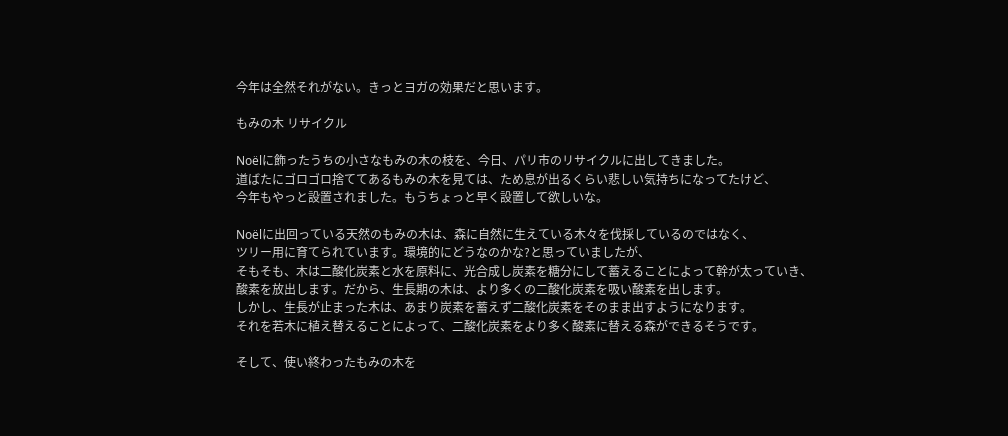今年は全然それがない。きっとヨガの効果だと思います。

もみの木 リサイクル

Noëlに飾ったうちの小さなもみの木の枝を、今日、パリ市のリサイクルに出してきました。
道ばたにゴロゴロ捨ててあるもみの木を見ては、ため息が出るくらい悲しい気持ちになってたけど、
今年もやっと設置されました。もうちょっと早く設置して欲しいな。

Noëlに出回っている天然のもみの木は、森に自然に生えている木々を伐採しているのではなく、
ツリー用に育てられています。環境的にどうなのかな?と思っていましたが、
そもそも、木は二酸化炭素と水を原料に、光合成し炭素を糖分にして蓄えることによって幹が太っていき、
酸素を放出します。だから、生長期の木は、より多くの二酸化炭素を吸い酸素を出します。
しかし、生長が止まった木は、あまり炭素を蓄えず二酸化炭素をそのまま出すようになります。
それを若木に植え替えることによって、二酸化炭素をより多く酸素に替える森ができるそうです。

そして、使い終わったもみの木を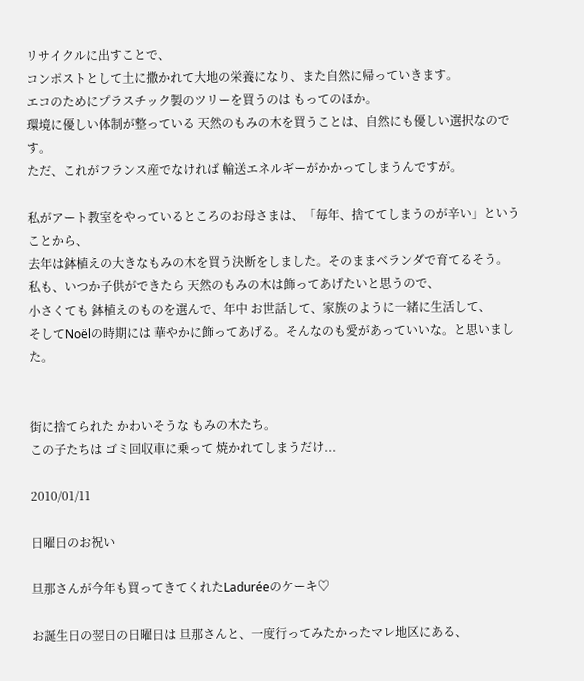リサイクルに出すことで、
コンポストとして土に撒かれて大地の栄養になり、また自然に帰っていきます。
エコのためにプラスチック製のツリーを買うのは もってのほか。
環境に優しい体制が整っている 天然のもみの木を買うことは、自然にも優しい選択なのです。
ただ、これがフランス産でなければ 輸送エネルギーがかかってしまうんですが。

私がアート教室をやっているところのお母さまは、「毎年、捨ててしまうのが辛い」ということから、
去年は鉢植えの大きなもみの木を買う決断をしました。そのままベランダで育てるそう。
私も、いつか子供ができたら 天然のもみの木は飾ってあげたいと思うので、
小さくても 鉢植えのものを選んで、年中 お世話して、家族のように一緒に生活して、
そしてNoëlの時期には 華やかに飾ってあげる。そんなのも愛があっていいな。と思いました。


街に捨てられた かわいそうな もみの木たち。
この子たちは ゴミ回収車に乗って 焼かれてしまうだけ...

2010/01/11

日曜日のお祝い

旦那さんが今年も買ってきてくれたLaduréeのケーキ♡

お誕生日の翌日の日曜日は 旦那さんと、一度行ってみたかったマレ地区にある、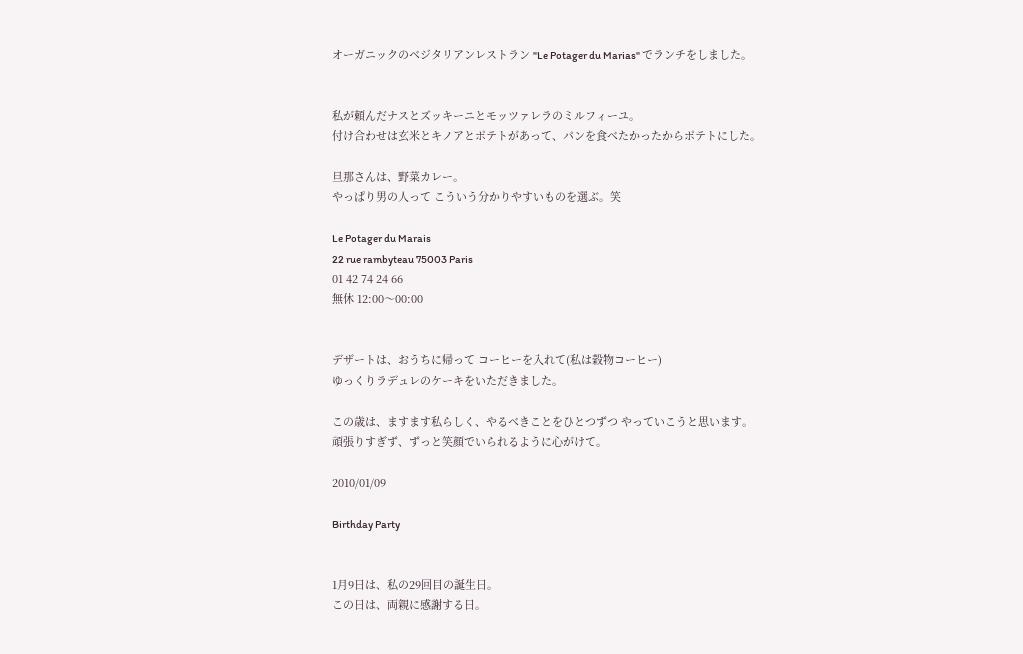オーガニックのベジタリアンレストラン "Le Potager du Marias" でランチをしました。


私が頼んだナスとズッキーニとモッツァレラのミルフィーユ。
付け合わせは玄米とキノアとポテトがあって、パンを食べたかったからポテトにした。

旦那さんは、野菜カレー。
やっぱり男の人って こういう分かりやすいものを選ぶ。笑

Le Potager du Marais
22 rue rambyteau 75003 Paris
01 42 74 24 66
無休 12:00〜00:00


デザートは、おうちに帰って コーヒーを入れて(私は穀物コーヒー)
ゆっくりラデュレのケーキをいただきました。

この歳は、ますます私らしく、やるべきことをひとつずつ やっていこうと思います。
頑張りすぎず、ずっと笑顔でいられるように心がけて。

2010/01/09

Birthday Party


1月9日は、私の29回目の誕生日。
この日は、両親に感謝する日。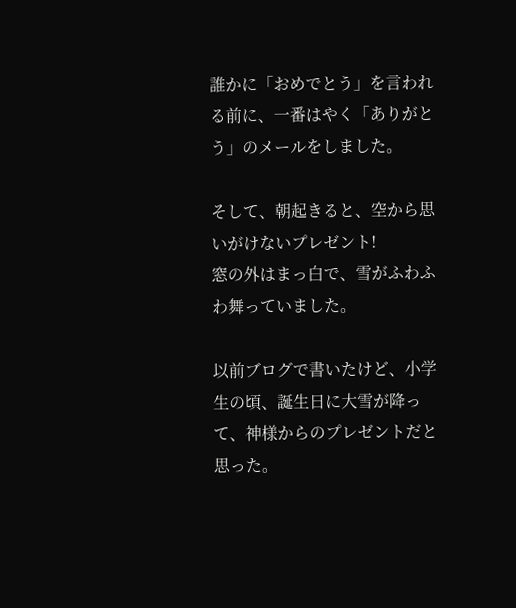誰かに「おめでとう」を言われる前に、一番はやく「ありがとう」のメールをしました。

そして、朝起きると、空から思いがけないプレゼント!
窓の外はまっ白で、雪がふわふわ舞っていました。

以前ブログで書いたけど、小学生の頃、誕生日に大雪が降って、神様からのプレゼントだと思った。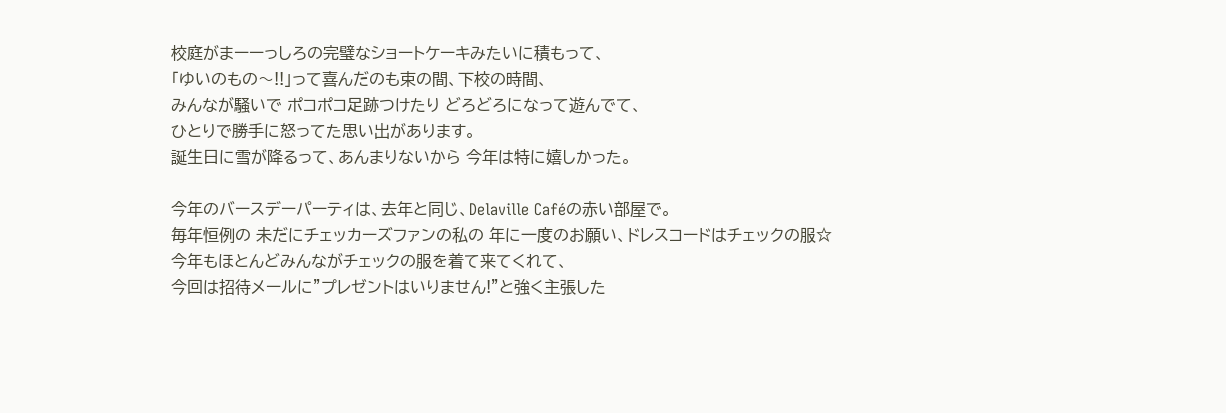校庭がまーーっしろの完璧なショートケーキみたいに積もって、
「ゆいのもの〜!!」って喜んだのも束の間、下校の時間、
みんなが騒いで ポコポコ足跡つけたり どろどろになって遊んでて、
ひとりで勝手に怒ってた思い出があります。
誕生日に雪が降るって、あんまりないから 今年は特に嬉しかった。

今年のバースデーパーティは、去年と同じ、Delaville Caféの赤い部屋で。
毎年恒例の 未だにチェッカーズファンの私の 年に一度のお願い、ドレスコードはチェックの服☆
今年もほとんどみんながチェックの服を着て来てくれて、
今回は招待メールに"プレゼントはいりません!"と強く主張した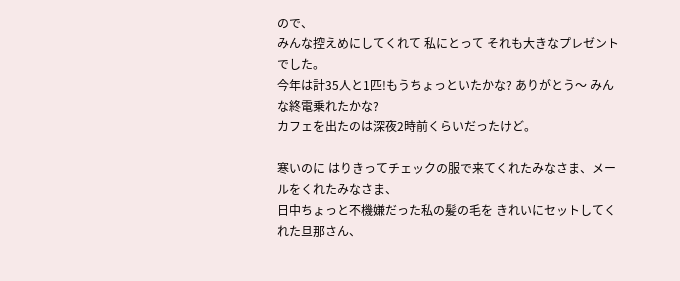ので、
みんな控えめにしてくれて 私にとって それも大きなプレゼントでした。
今年は計35人と1匹!もうちょっといたかな? ありがとう〜 みんな終電乗れたかな?
カフェを出たのは深夜2時前くらいだったけど。

寒いのに はりきってチェックの服で来てくれたみなさま、メールをくれたみなさま、
日中ちょっと不機嫌だった私の髪の毛を きれいにセットしてくれた旦那さん、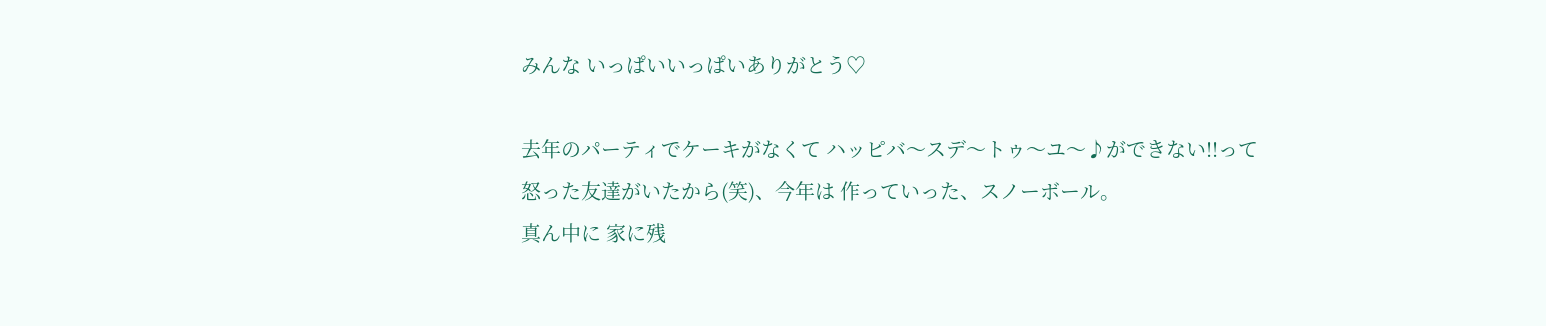みんな いっぱいいっぱいありがとう♡

去年のパーティでケーキがなくて ハッピバ〜スデ〜トゥ〜ユ〜♪ができない!!って
怒った友達がいたから(笑)、今年は 作っていった、スノーボール。
真ん中に 家に残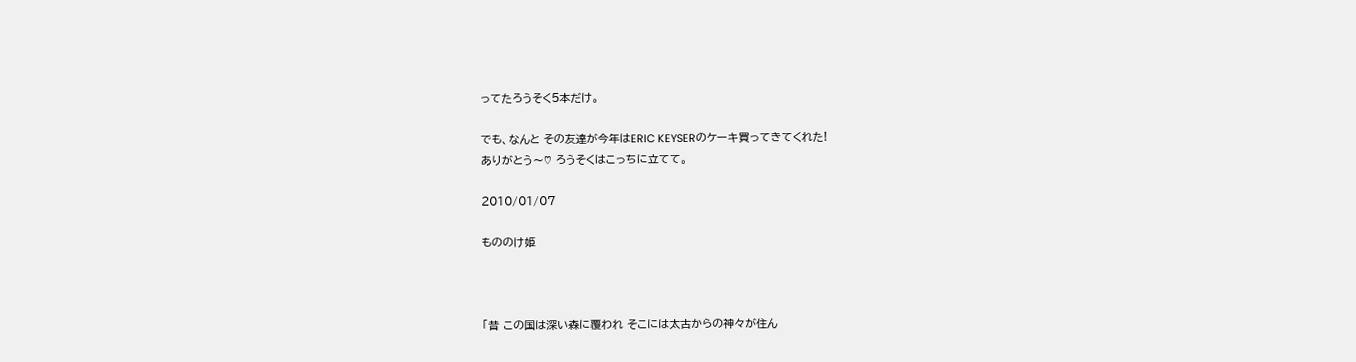ってたろうそく5本だけ。

でも、なんと その友達が今年はERIC KEYSERのケーキ買ってきてくれた!
ありがとう〜♡ ろうそくはこっちに立てて。

2010/01/07

もののけ姫



「昔 この国は深い森に覆われ そこには太古からの神々が住ん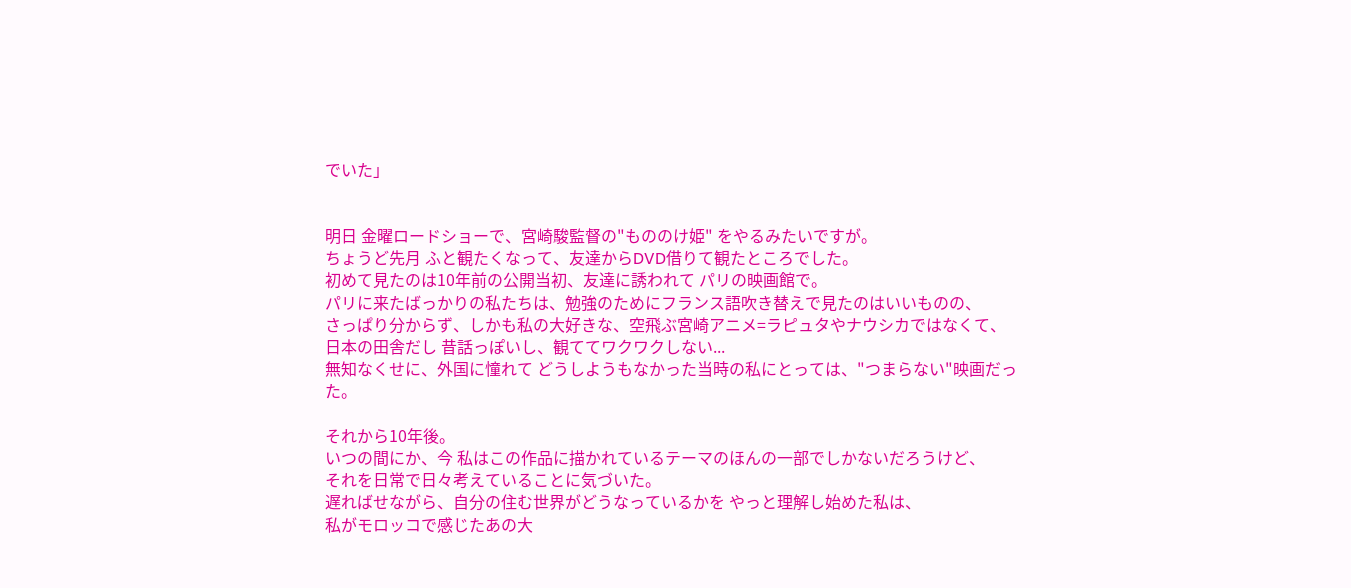でいた」


明日 金曜ロードショーで、宮崎駿監督の"もののけ姫" をやるみたいですが。
ちょうど先月 ふと観たくなって、友達からDVD借りて観たところでした。
初めて見たのは10年前の公開当初、友達に誘われて パリの映画館で。
パリに来たばっかりの私たちは、勉強のためにフランス語吹き替えで見たのはいいものの、
さっぱり分からず、しかも私の大好きな、空飛ぶ宮崎アニメ=ラピュタやナウシカではなくて、
日本の田舎だし 昔話っぽいし、観ててワクワクしない...
無知なくせに、外国に憧れて どうしようもなかった当時の私にとっては、"つまらない"映画だった。

それから10年後。
いつの間にか、今 私はこの作品に描かれているテーマのほんの一部でしかないだろうけど、
それを日常で日々考えていることに気づいた。
遅ればせながら、自分の住む世界がどうなっているかを やっと理解し始めた私は、
私がモロッコで感じたあの大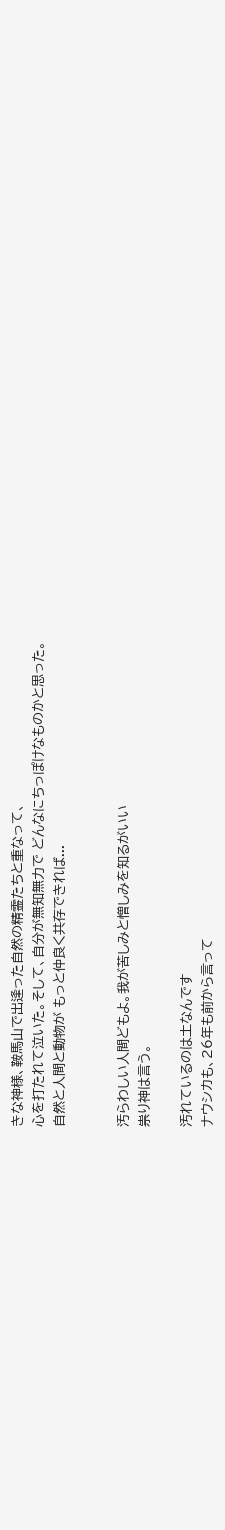きな神様、鞍馬山で出逢った自然の精霊たちと重なって、
心を打たれて泣いた。そして、自分が無知無力で どんなにちっぽけなものかと思った。
自然と人間と動物が もっと仲良く共存できれば...


汚らわしい人間どもよ。我が苦しみと憎しみを知るがいい
祟り神は言う。

汚れているのは土なんです
ナウシカも、26年も前から言って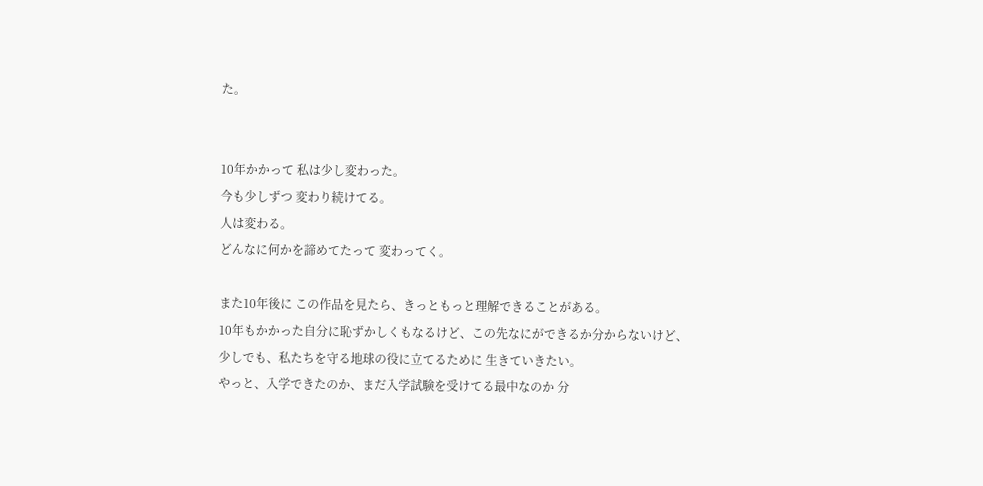た。


10年かかって 私は少し変わった。
今も少しずつ 変わり続けてる。
人は変わる。
どんなに何かを諦めてたって 変わってく。

また10年後に この作品を見たら、きっともっと理解できることがある。
10年もかかった自分に恥ずかしくもなるけど、この先なにができるか分からないけど、
少しでも、私たちを守る地球の役に立てるために 生きていきたい。
やっと、入学できたのか、まだ入学試験を受けてる最中なのか 分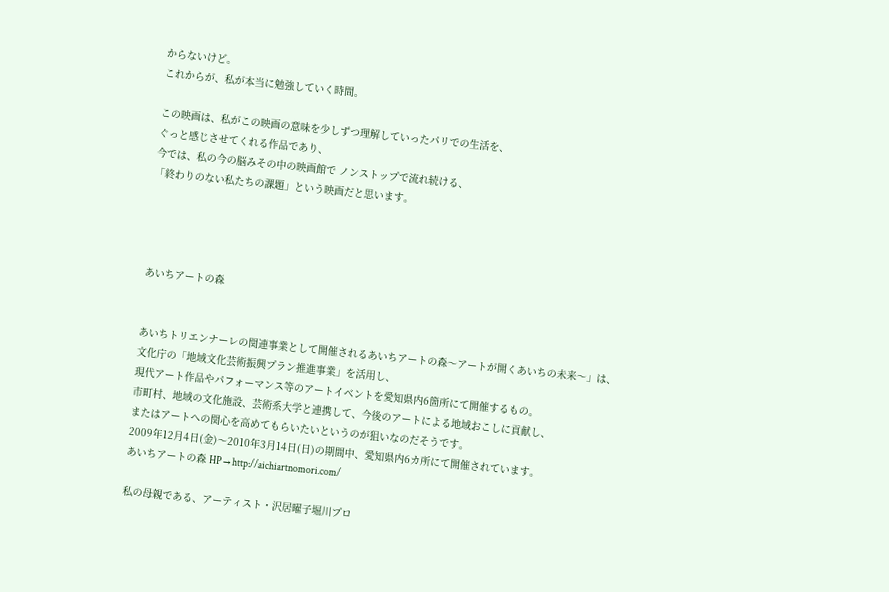からないけど。
これからが、私が本当に勉強していく時間。

この映画は、私がこの映画の意味を少しずつ理解していったパリでの生活を、
ぐっと感じさせてくれる作品であり、
今では、私の今の脳みその中の映画館で ノンストップで流れ続ける、
「終わりのない私たちの課題」という映画だと思います。




あいちアートの森


あいちトリエンナーレの関連事業として開催されるあいちアートの森〜アートが開くあいちの未来〜」は、
文化庁の「地域文化芸術振興プラン推進事業」を活用し、
現代アート作品やパフォーマンス等のアートイベントを愛知県内6箇所にて開催するもの。
市町村、地域の文化施設、芸術系大学と連携して、今後のアートによる地域おこしに貢献し、
またはアートへの関心を高めてもらいたいというのが狙いなのだそうです。
2009年12月4日(金)〜2010年3月14日(日)の期間中、愛知県内6カ所にて開催されています。
あいちアートの森 HP → http://aichiartnomori.com/

私の母親である、アーティスト・沢居曜子堀川プロ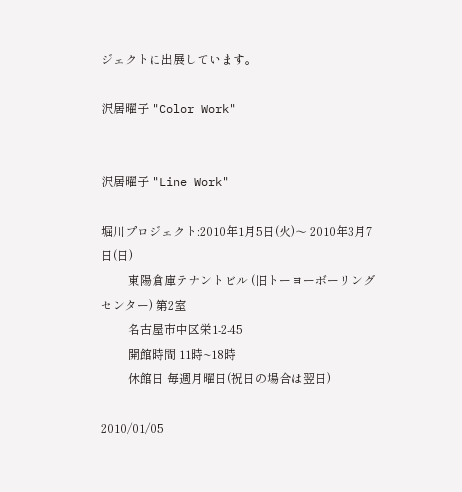ジェクトに出展しています。

沢居曜子 "Color Work"


沢居曜子 "Line Work"

堀川プロジェクト:2010年1月5日(火)〜 2010年3月7日(日)
         東陽倉庫テナントビル (旧トーヨーボーリングセンター) 第2室
         名古屋市中区栄1-2-45
         開館時間 11時~18時
         休館日 毎週月曜日(祝日の場合は翌日)

2010/01/05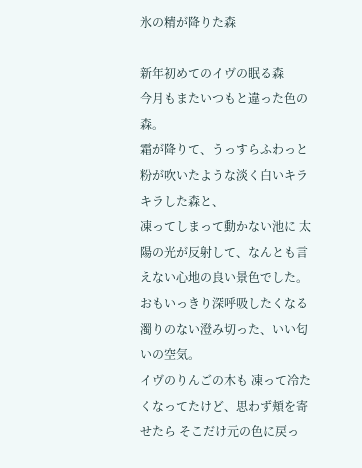氷の精が降りた森

新年初めてのイヴの眠る森
今月もまたいつもと違った色の森。
霜が降りて、うっすらふわっと粉が吹いたような淡く白いキラキラした森と、
凍ってしまって動かない池に 太陽の光が反射して、なんとも言えない心地の良い景色でした。
おもいっきり深呼吸したくなる 濁りのない澄み切った、いい匂いの空気。
イヴのりんごの木も 凍って冷たくなってたけど、思わず頬を寄せたら そこだけ元の色に戻っ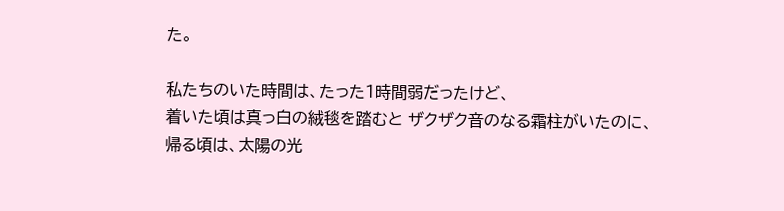た。

私たちのいた時間は、たった1時間弱だったけど、
着いた頃は真っ白の絨毯を踏むと ザクザク音のなる霜柱がいたのに、
帰る頃は、太陽の光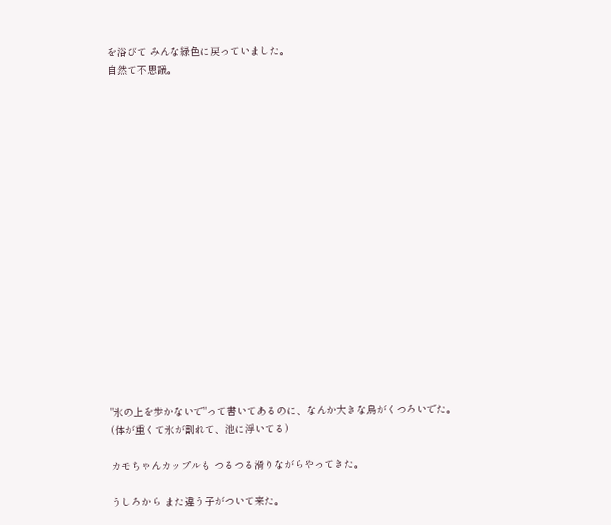を浴びて みんな緑色に戻っていました。
自然て不思議。


















"氷の上を歩かないで"って書いてあるのに、なんか大きな鳥がくつろいでた。
(体が重くて氷が割れて、池に浮いてる)

カモちゃんカップルも つるつる滑りながらやってきた。

うしろから また違う子がついて来た。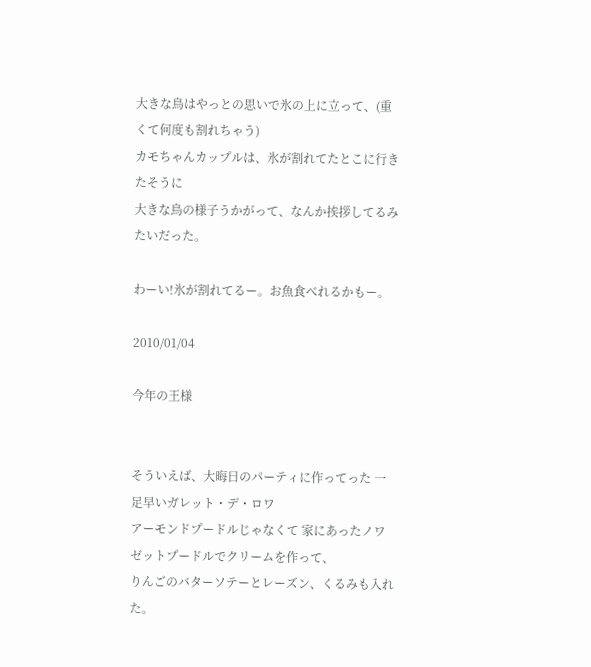大きな鳥はやっとの思いで氷の上に立って、(重くて何度も割れちゃう)
カモちゃんカップルは、氷が割れてたとこに行きたそうに
大きな鳥の様子うかがって、なんか挨拶してるみたいだった。

わーい!氷が割れてるー。お魚食べれるかもー。

2010/01/04

今年の王様


そういえば、大晦日のパーティに作ってった 一足早いガレット・デ・ロワ
アーモンドプードルじゃなくて 家にあったノワゼットプードルでクリームを作って、
りんごのバターソテーとレーズン、くるみも入れた。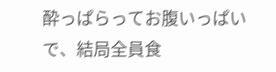酔っぱらってお腹いっぱいで、結局全員食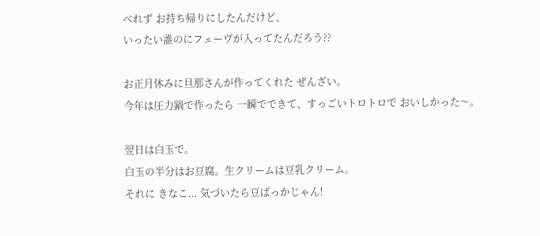べれず お持ち帰りにしたんだけど、
いったい誰のにフェーヴが入ってたんだろう??

お正月休みに旦那さんが作ってくれた ぜんざい。
今年は圧力鍋で作ったら 一瞬でできて、すっごいトロトロで おいしかった〜。

翌日は白玉で。
白玉の半分はお豆腐。生クリームは豆乳クリーム。
それに きなこ... 気づいたら豆ばっかじゃん!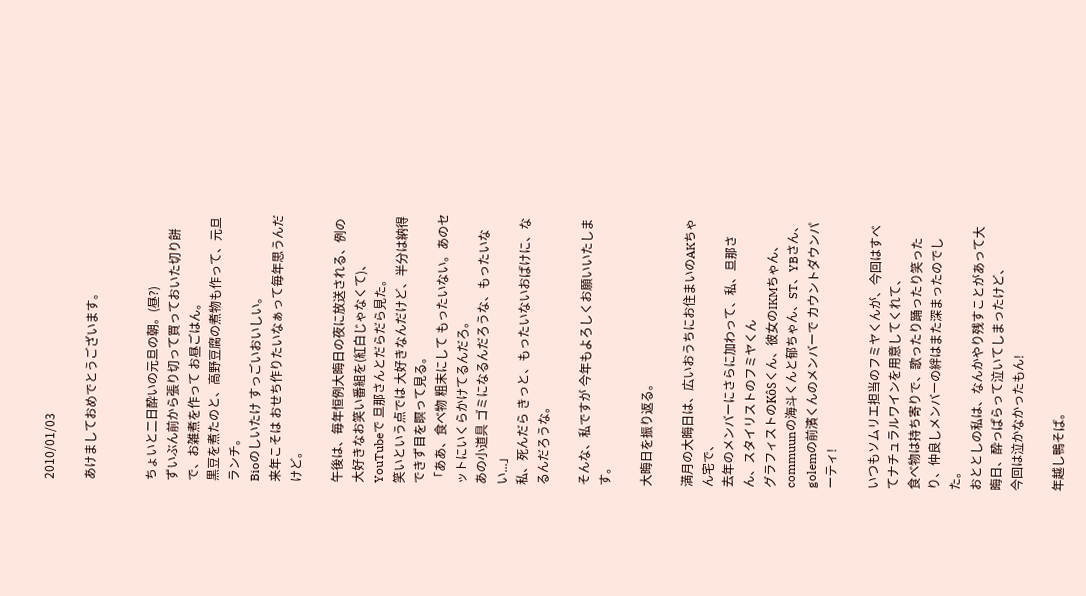2010/01/03

あけましておめでとうございます。


ちょいと二日酔いの元旦の朝。(昼?)
ずいぶん前から張り切って買っておいた切り餅で、お雑煮を作って お昼ごはん。
黒豆を煮たのと、高野豆腐の煮物も作って、元旦ランチ。
Bioのしいたけ すっごいおいしい。
来年こそは おせち作りたいなぁって毎年思うんだけど。

午後は、毎年恒例大晦日の夜に放送される、例の大好きなお笑い番組を(紅白じゃなくて)、
YouTubeで 旦那さんとだらだら見た。
笑いという点では 大好きなんだけど、半分は納得できず目を瞑って見る。
「ああ、食べ物 粗末にして もったいない。あのセットにいくらかけてるんだろ。
あの小道具 ゴミになるんだろうな、もったいない...」
私、死んだら きっと、もったいないおばけに、なるんだろうな。

そんな、私ですが 今年もよろしくお願いいたします。

大晦日を振り返る。

満月の大晦日は、広いおうちにお住まいのAKちゃん宅で、
去年のメンバーにさらに加わって、私、旦那さん、スタイリストのフミヤくん
グラフィストのKôSくん、彼女のIKMちゃん、commuunの海斗くんと郁ちゃん、ST、YBさん、
golemの前濱くんのメンバーで カウントダウンパーティ!

いつもソムリエ担当のフミヤくんが、今回はすべてナチュラルワインを用意してくれて、
食べ物は持ち寄りで、歌ったり踊ったり笑ったり、仲良しメンバーの絆はまた深まったのでした。
おととしの私は、なんかやり残すことがあって大晦日、酔っぱらって泣いてしまったけど、
今回は泣かなかったもん!

年越し鴨そば。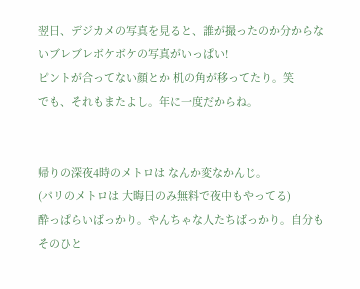翌日、デジカメの写真を見ると、誰が撮ったのか分からないブレブレボケボケの写真がいっぱい!
ピントが合ってない顔とか 机の角が移ってたり。笑
でも、それもまたよし。年に一度だからね。


帰りの深夜4時のメトロは なんか変なかんじ。
(パリのメトロは 大晦日のみ無料で夜中もやってる)
酔っぱらいばっかり。やんちゃな人たちばっかり。自分もそのひと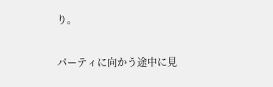り。

パーティに向かう途中に見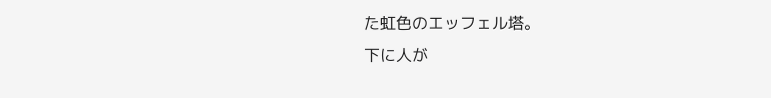た虹色のエッフェル塔。
下に人が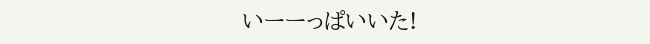いーーっぱいいた!